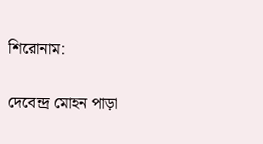শিরোনাম:

দেবেন্দ্র মোহন পাড়া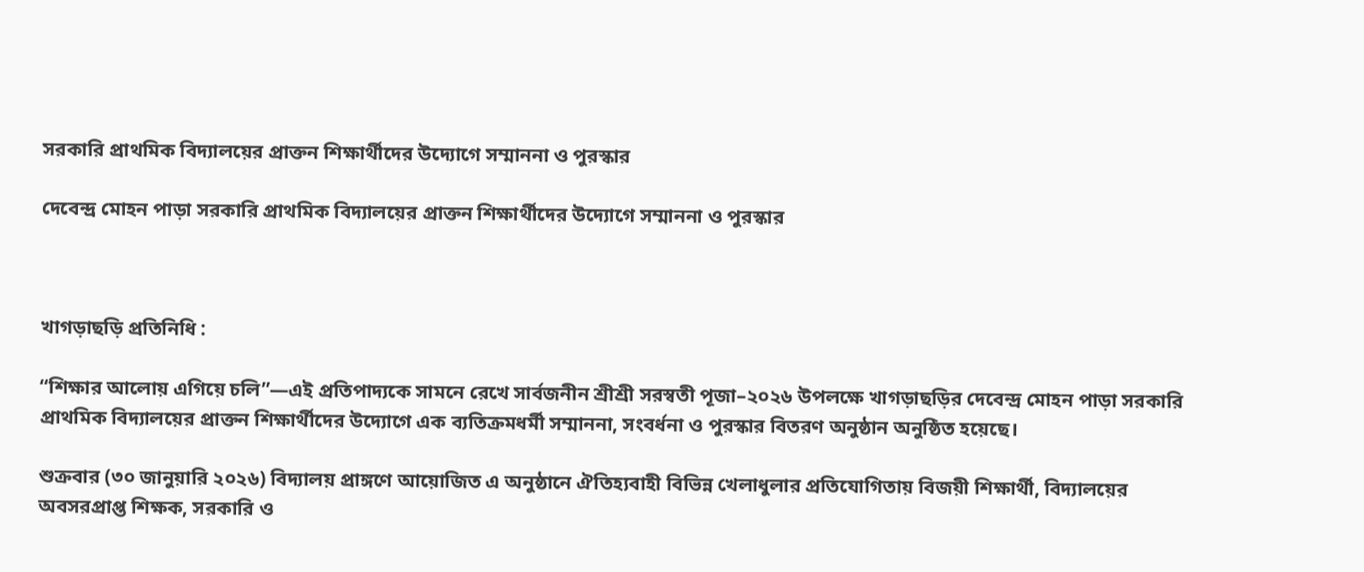সরকারি প্রাথমিক বিদ্যালয়ের প্রাক্তন শিক্ষার্থীদের উদ্যোগে সম্মাননা ও পুরস্কার

দেবেন্দ্র মোহন পাড়া সরকারি প্রাথমিক বিদ্যালয়ের প্রাক্তন শিক্ষার্থীদের উদ্যোগে সম্মাননা ও পুরস্কার



খাগড়াছড়ি প্রতিনিধি :

“শিক্ষার আলোয় এগিয়ে চলি”—এই প্রতিপাদ্যকে সামনে রেখে সার্বজনীন শ্রীশ্রী সরস্বতী পূজা–২০২৬ উপলক্ষে খাগড়াছড়ির দেবেন্দ্র মোহন পাড়া সরকারি প্রাথমিক বিদ্যালয়ের প্রাক্তন শিক্ষার্থীদের উদ্যোগে এক ব্যতিক্রমধর্মী সম্মাননা, সংবর্ধনা ও পুরস্কার বিতরণ অনুষ্ঠান অনুষ্ঠিত হয়েছে।

শুক্রবার (৩০ জানুয়ারি ২০২৬) বিদ্যালয় প্রাঙ্গণে আয়োজিত এ অনুষ্ঠানে ঐতিহ্যবাহী বিভিন্ন খেলাধুলার প্রতিযোগিতায় বিজয়ী শিক্ষার্থী, বিদ্যালয়ের অবসরপ্রাপ্ত শিক্ষক, সরকারি ও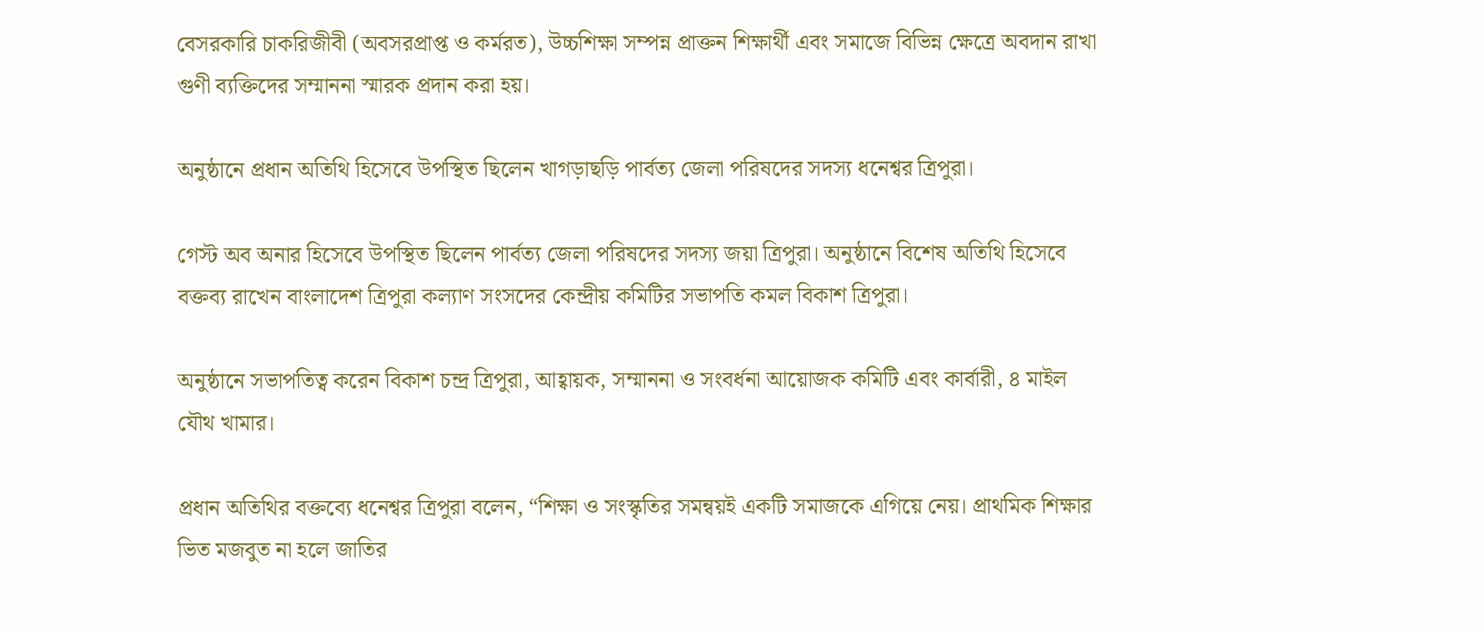বেসরকারি চাকরিজীবী (অবসরপ্রাপ্ত ও কর্মরত), উচ্চশিক্ষা সম্পন্ন প্রাক্তন শিক্ষার্থী এবং সমাজে বিভিন্ন ক্ষেত্রে অবদান রাখা গুণী ব্যক্তিদের সম্মাননা স্মারক প্রদান করা হয়।

অনুষ্ঠানে প্রধান অতিথি হিসেবে উপস্থিত ছিলেন খাগড়াছড়ি পার্বত্য জেলা পরিষদের সদস্য ধনেশ্বর ত্রিপুরা।

গেস্ট অব অনার হিসেবে উপস্থিত ছিলেন পার্বত্য জেলা পরিষদের সদস্য জয়া ত্রিপুরা। অনুষ্ঠানে বিশেষ অতিথি হিসেবে বক্তব্য রাখেন বাংলাদেশ ত্রিপুরা কল্যাণ সংসদের কেন্দ্রীয় কমিটির সভাপতি কমল বিকাশ ত্রিপুরা।

অনুষ্ঠানে সভাপতিত্ব করেন বিকাশ চন্দ্র ত্রিপুরা, আহ্বায়ক, সম্মাননা ও সংবর্ধনা আয়োজক কমিটি এবং কার্বারী, ৪ মাইল যৌথ খামার।

প্রধান অতিথির বক্তব্যে ধনেশ্বর ত্রিপুরা বলেন, “শিক্ষা ও সংস্কৃতির সমন্বয়ই একটি সমাজকে এগিয়ে নেয়। প্রাথমিক শিক্ষার ভিত মজবুত না হলে জাতির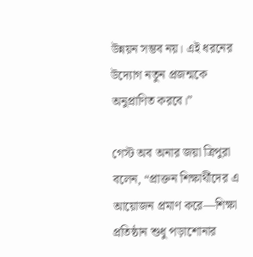উন্নয়ন সম্ভব নয়। এই ধরনের উদ্যোগ নতুন প্রজন্মকে অনুপ্রাণিত করবে।”

গেস্ট অব অনার জয়া ত্রিপুরা বলেন, “প্রাক্তন শিক্ষার্থীদের এ আয়োজন প্রমাণ করে—শিক্ষা প্রতিষ্ঠান শুধু পড়াশোনার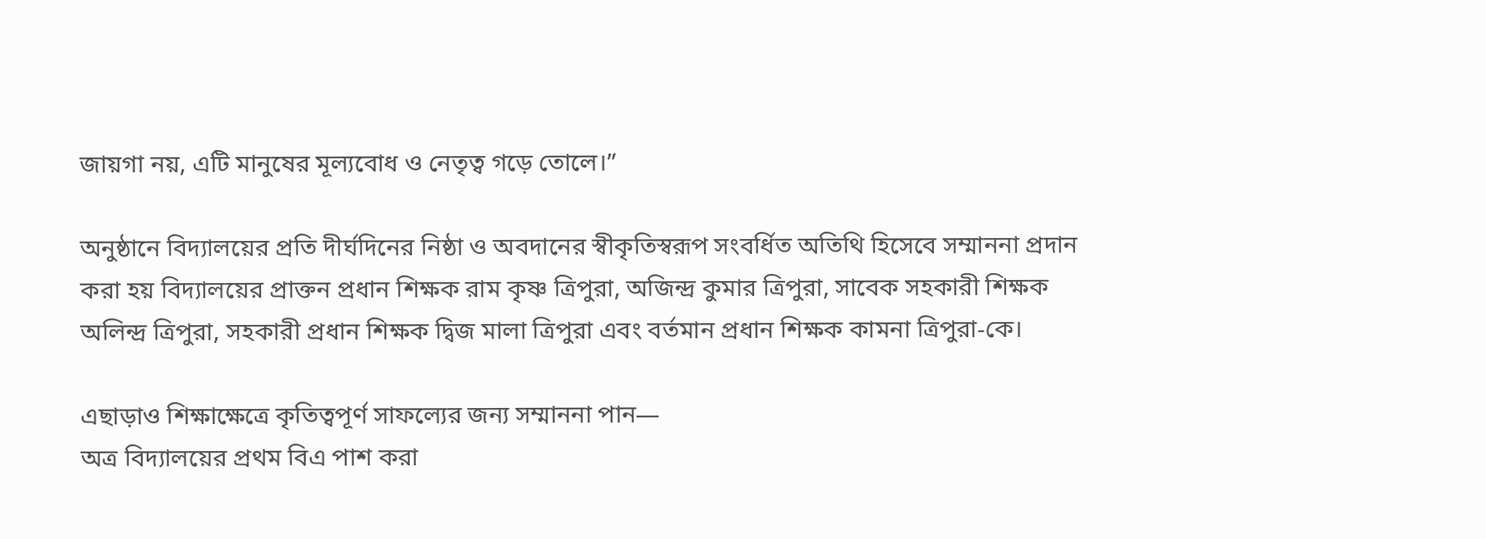জায়গা নয়, এটি মানুষের মূল্যবোধ ও নেতৃত্ব গড়ে তোলে।”

অনুষ্ঠানে বিদ্যালয়ের প্রতি দীর্ঘদিনের নিষ্ঠা ও অবদানের স্বীকৃতিস্বরূপ সংবর্ধিত অতিথি হিসেবে সম্মাননা প্রদান করা হয় বিদ্যালয়ের প্রাক্তন প্রধান শিক্ষক রাম কৃষ্ণ ত্রিপুরা, অজিন্দ্র কুমার ত্রিপুরা, সাবেক সহকারী শিক্ষক অলিন্দ্র ত্রিপুরা, সহকারী প্রধান শিক্ষক দ্বিজ মালা ত্রিপুরা এবং বর্তমান প্রধান শিক্ষক কামনা ত্রিপুরা-কে।

এছাড়াও শিক্ষাক্ষেত্রে কৃতিত্বপূর্ণ সাফল্যের জন্য সম্মাননা পান—
অত্র বিদ্যালয়ের প্রথম বিএ পাশ করা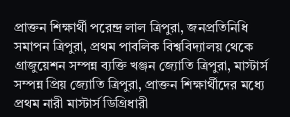প্রাক্তন শিক্ষার্থী পরেন্দ্র লাল ত্রিপুরা, জনপ্রতিনিধি সমাপন ত্রিপুরা, প্রথম পাবলিক বিশ্ববিদ্যালয় থেকে গ্রাজুয়েশন সম্পন্ন ব্যক্তি খঞ্জন জ্যোতি ত্রিপুরা, মাস্টার্স সম্পন্ন প্রিয় জ্যোতি ত্রিপুরা, প্রাক্তন শিক্ষার্থীদের মধ্যে প্রথম নারী মাস্টার্স ডিগ্রিধারী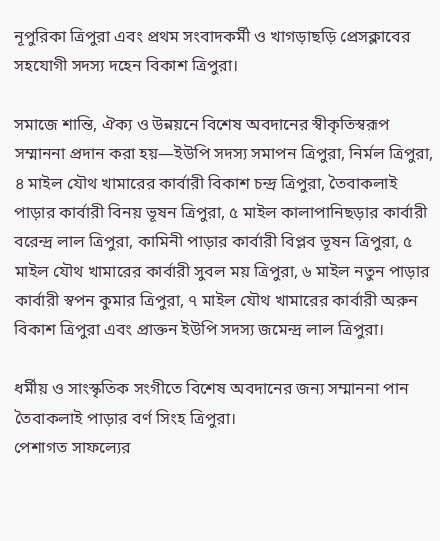নূপুরিকা ত্রিপুরা এবং প্রথম সংবাদকর্মী ও খাগড়াছড়ি প্রেসক্লাবের সহযোগী সদস্য দহেন বিকাশ ত্রিপুরা।

সমাজে শান্তি, ঐক্য ও উন্নয়নে বিশেষ অবদানের স্বীকৃতিস্বরূপ সম্মাননা প্রদান করা হয়—ইউপি সদস্য সমাপন ত্রিপুরা, নির্মল ত্রিপুরা, ৪ মাইল যৌথ খামারের কার্বারী বিকাশ চন্দ্র ত্রিপুরা, তৈবাকলাই পাড়ার কার্বারী বিনয় ভূষন ত্রিপুরা, ৫ মাইল কালাপানিছড়ার কার্বারী বরেন্দ্র লাল ত্রিপুরা, কামিনী পাড়ার কার্বারী বিপ্লব ভূষন ত্রিপুরা, ৫ মাইল যৌথ খামারের কার্বারী সুবল ময় ত্রিপুরা, ৬ মাইল নতুন পাড়ার কার্বারী স্বপন কুমার ত্রিপুরা, ৭ মাইল যৌথ খামারের কার্বারী অরুন বিকাশ ত্রিপুরা এবং প্রাক্তন ইউপি সদস্য জমেন্দ্র লাল ত্রিপুরা।

ধর্মীয় ও সাংস্কৃতিক সংগীতে বিশেষ অবদানের জন্য সম্মাননা পান তৈবাকলাই পাড়ার বর্ণ সিংহ ত্রিপুরা।
পেশাগত সাফল্যের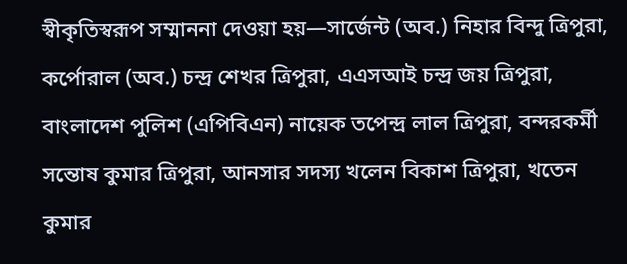স্বীকৃতিস্বরূপ সম্মাননা দেওয়া হয়—সার্জেন্ট (অব.) নিহার বিন্দু ত্রিপুরা, কর্পোরাল (অব.) চন্দ্র শেখর ত্রিপুরা, এএসআই চন্দ্র জয় ত্রিপুরা, বাংলাদেশ পুলিশ (এপিবিএন) নায়েক তপেন্দ্র লাল ত্রিপুরা, বন্দরকর্মী সন্তোষ কুমার ত্রিপুরা, আনসার সদস্য খলেন বিকাশ ত্রিপুরা, খতেন কুমার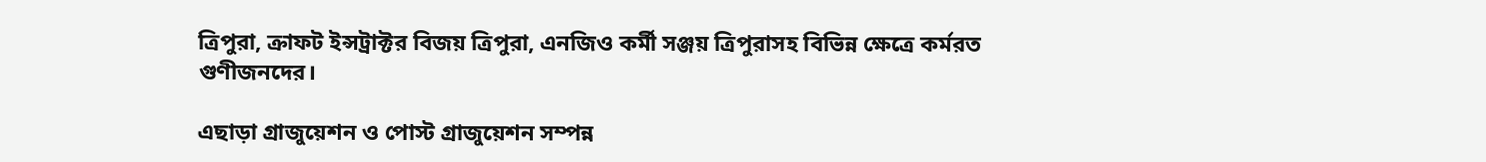ত্রিপুরা, ক্রাফট ইন্সট্রাক্টর বিজয় ত্রিপুরা, এনজিও কর্মী সঞ্জয় ত্রিপুরাসহ বিভিন্ন ক্ষেত্রে কর্মরত গুণীজনদের।

এছাড়া গ্রাজুয়েশন ও পোস্ট গ্রাজুয়েশন সম্পন্ন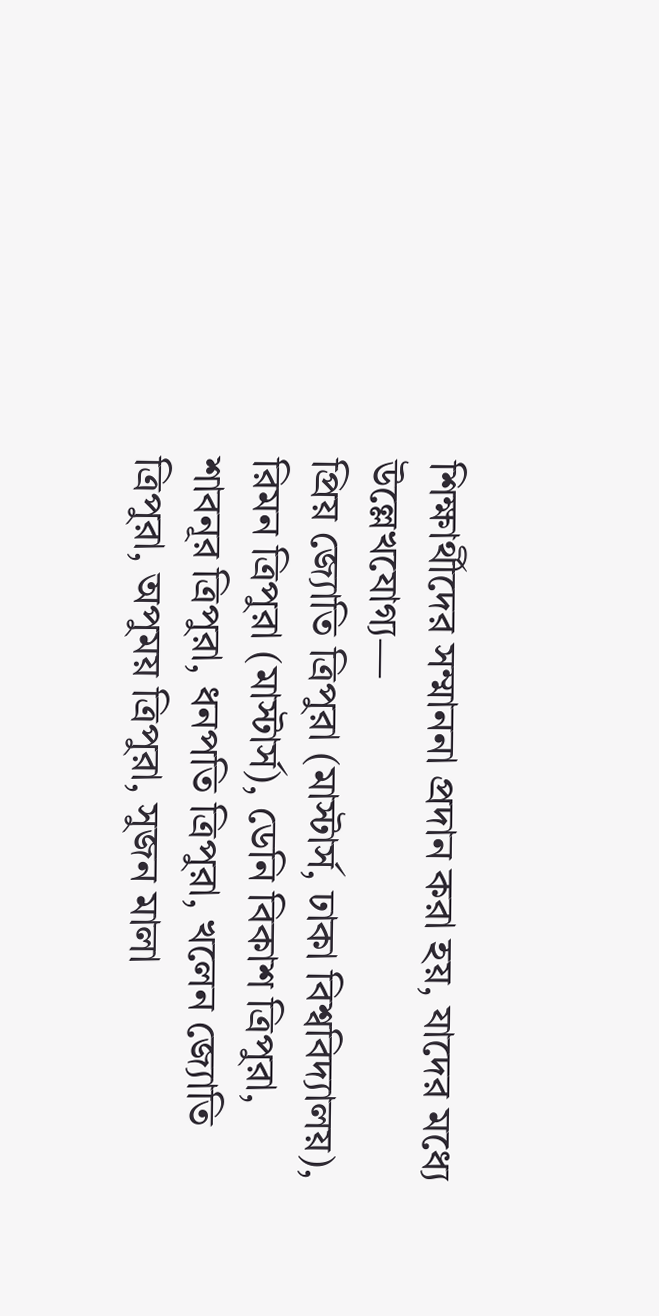শিক্ষার্থীদের সম্মাননা প্রদান করা হয়, যাদের মধ্যে উল্লেখযোগ্য—
প্রিয় জ্যোতি ত্রিপুরা (মাস্টার্স, ঢাকা বিশ্ববিদ্যালয়), রিমন ত্রিপুরা (মাস্টার্স), ডেনি বিকাশ ত্রিপুরা, শাবনূর ত্রিপুরা, ধনপতি ত্রিপুরা, খলেন জ্যোতি ত্রিপুরা, অপুময় ত্রিপুরা, সুজন মালা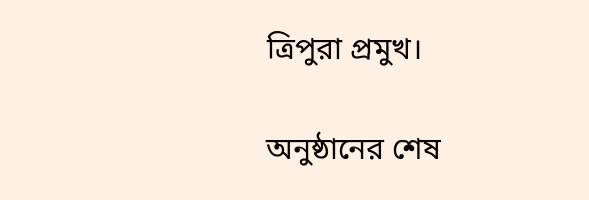ত্রিপুরা প্রমুখ।

অনুষ্ঠানের শেষ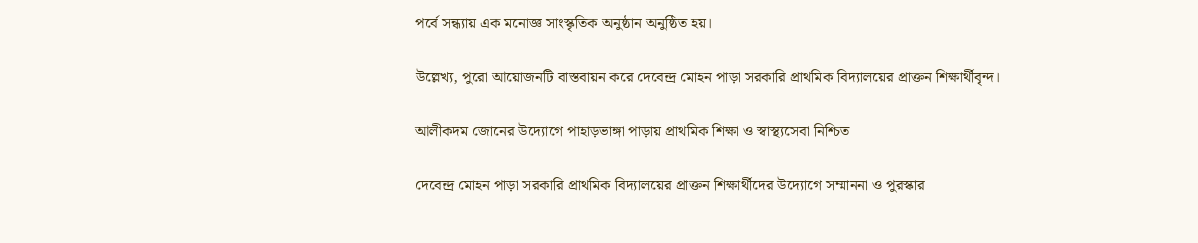পর্বে সন্ধ্যায় এক মনোজ্ঞ সাংস্কৃতিক অনুষ্ঠান অনুষ্ঠিত হয়।

উল্লেখ্য, পুরো আয়োজনটি বাস্তবায়ন করে দেবেন্দ্র মোহন পাড়া সরকারি প্রাথমিক বিদ্যালয়ের প্রাক্তন শিক্ষার্থীবৃন্দ।

আলীকদম জোনের উদ্যোগে পাহাড়ভাঙ্গা পাড়ায় প্রাথমিক শিক্ষা ও স্বাস্থ্যসেবা নিশ্চিত

দেবেন্দ্র মোহন পাড়া সরকারি প্রাথমিক বিদ্যালয়ের প্রাক্তন শিক্ষার্থীদের উদ্যোগে সম্মাননা ও পুরস্কার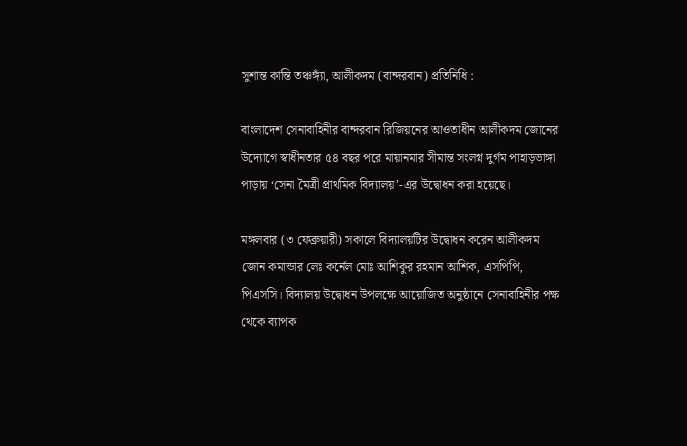সুশান্ত কান্তি তঞ্চঙ্গ্যাঁ, আলীকদম (বান্দরবান) প্রতিনিধি :

বাংলাদেশ সেনাবাহিনীর বান্দরবান রিজিয়নের আওতাধীন আলীকদম জোনের উদ্যোগে স্বাধীনতার ৫৪ বছর পরে মায়ানমার সীমান্ত সংলগ্ন দুর্গম পাহাড়ভাঙ্গা পাড়ায় ‘সেনা মৈত্রী প্রাথমিক বিদ্যালয়’-এর উদ্বোধন করা হয়েছে।

মঙ্গলবার (৩ ফেব্রুয়ারী) সকালে বিদ্যালয়টির উদ্বোধন করেন আলীকদম জোন কমান্ডার লেঃ কর্নেল মোঃ আশিকুর রহমান আশিক, এসপিপি, পিএসসি। বিদ্যালয় উদ্বোধন উপলক্ষে আয়োজিত অনুষ্ঠানে সেনাবাহিনীর পক্ষ থেকে ব্যাপক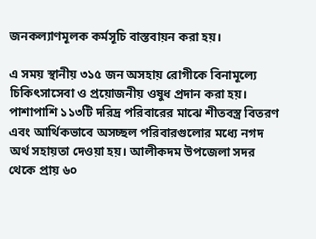জনকল্যাণমূলক কর্মসূচি বাস্তবায়ন করা হয়।

এ সময় স্থানীয় ৩১৫ জন অসহায় রোগীকে বিনামূল্যে চিকিৎসাসেবা ও প্রয়োজনীয় ওষুধ প্রদান করা হয়। পাশাপাশি ১১৩টি দরিদ্র পরিবারের মাঝে শীতবস্ত্র বিতরণ এবং আর্থিকভাবে অসচ্ছল পরিবারগুলোর মধ্যে নগদ অর্থ সহায়তা দেওয়া হয়। আলীকদম উপজেলা সদর থেকে প্রায় ৬০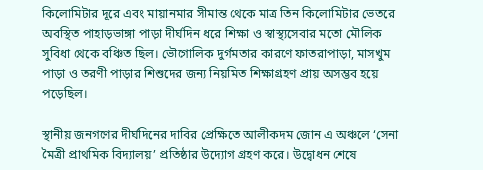কিলোমিটার দূরে এবং মায়ানমার সীমান্ত থেকে মাত্র তিন কিলোমিটার ভেতরে অবস্থিত পাহাড়ভাঙ্গা পাড়া দীর্ঘদিন ধরে শিক্ষা ও স্বাস্থ্যসেবার মতো মৌলিক সুবিধা থেকে বঞ্চিত ছিল। ভৌগোলিক দুর্গমতার কারণে ফাতরাপাড়া, মাসখুম পাড়া ও তরণী পাড়ার শিশুদের জন্য নিয়মিত শিক্ষাগ্রহণ প্রায় অসম্ভব হয়ে পড়েছিল।

স্থানীয় জনগণের দীর্ঘদিনের দাবির প্রেক্ষিতে আলীকদম জোন এ অঞ্চলে ‘সেনা মৈত্রী প্রাথমিক বিদ্যালয়’ প্রতিষ্ঠার উদ্যোগ গ্রহণ করে। উদ্বোধন শেষে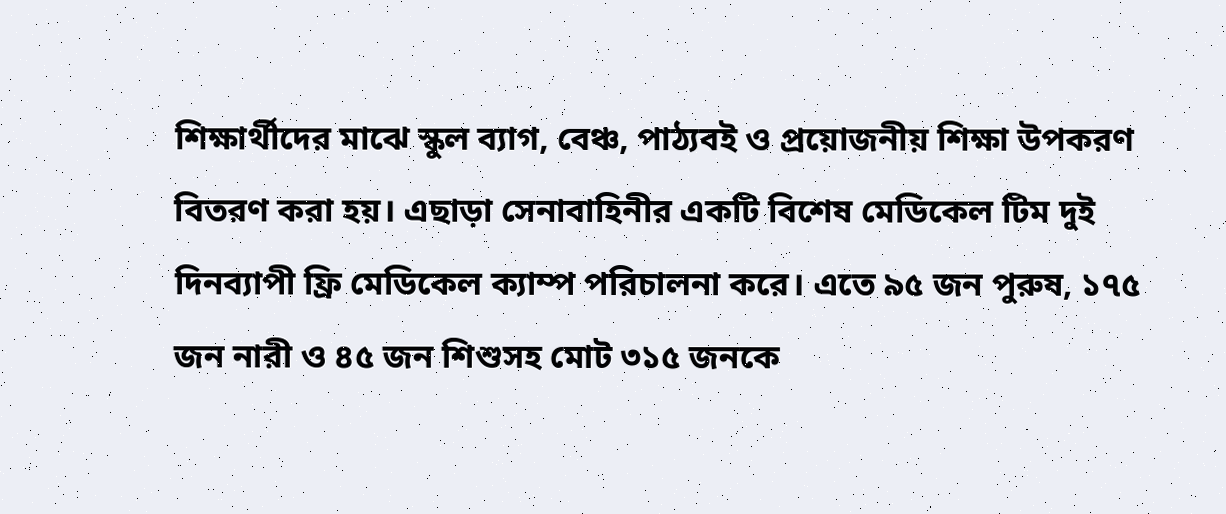শিক্ষার্থীদের মাঝে স্কুল ব্যাগ, বেঞ্চ, পাঠ্যবই ও প্রয়োজনীয় শিক্ষা উপকরণ বিতরণ করা হয়। এছাড়া সেনাবাহিনীর একটি বিশেষ মেডিকেল টিম দুই দিনব্যাপী ফ্রি মেডিকেল ক্যাম্প পরিচালনা করে। এতে ৯৫ জন পুরুষ, ১৭৫ জন নারী ও ৪৫ জন শিশুসহ মোট ৩১৫ জনকে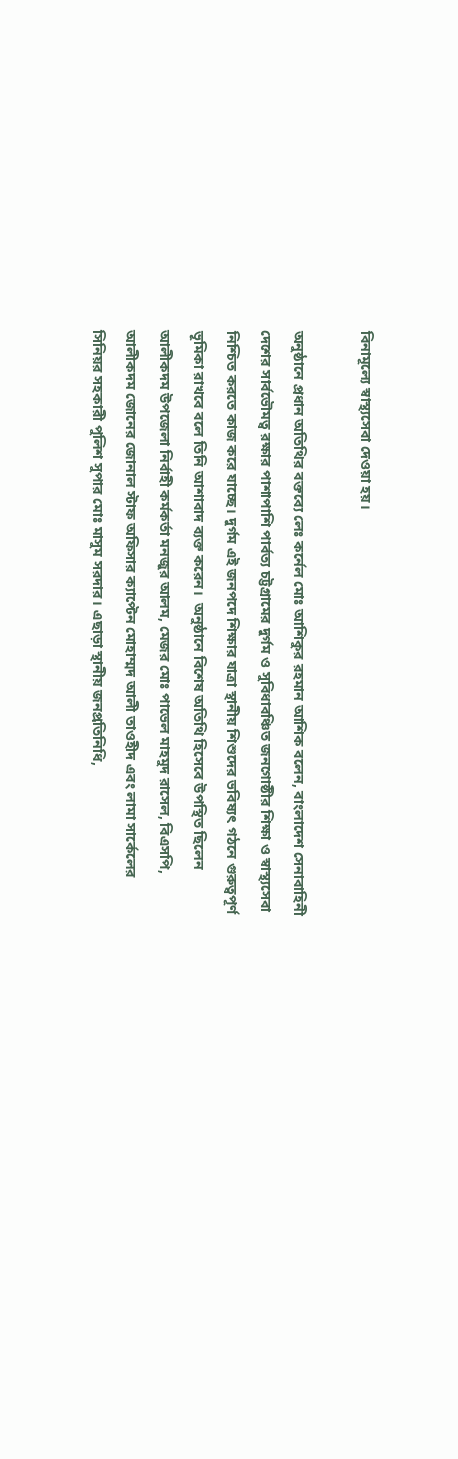বিনামূল্যে স্বাস্থ্যসেবা দেওয়া হয়।

অনুষ্ঠানে প্রধান অতিথির বক্তব্যে লেঃ কর্নেল মোঃ আশিকুর রহমান আশিক বলেন, বাংলাদেশ সেনাবাহিনী দেশের সার্বভৌমত্ব রক্ষার পাশাপাশি পার্বত্য চট্টগ্রামের দুর্গম ও সুবিধাবঞ্চিত জনগোষ্ঠীর শিক্ষা ও স্বাস্থ্যসেবা নিশ্চিত করতে কাজ করে যাচ্ছে। দুর্গম এই জনপদে শিক্ষার যাত্রা স্থানীয় শিশুদের ভবিষ্যৎ গঠনে গুরুত্বপূর্ণ ভূমিকা রাখবে বলে তিনি আশাবাদ ব্যক্ত করেন।  অনুষ্ঠানে বিশেষ অতিথি হিসেবে উপস্থিত ছিলেন আলীকদম উপজেলা নির্বাহী কর্মকর্তা মনজুর আলম, মেজর মোঃ পাভেল মাহমুদ রাসেল, বিএসপি, আলীকদম জোনের জোনাল স্টাফ অফিসার ক্যাপ্টেন মোহাম্মদ আলী তাওহীদ এবং লামা সার্কেলের সিনিয়র সহকারী পুলিশ সুপার মোঃ মাসুম সরদার। এছাড়া স্থানীয় জনপ্রতিনিধি,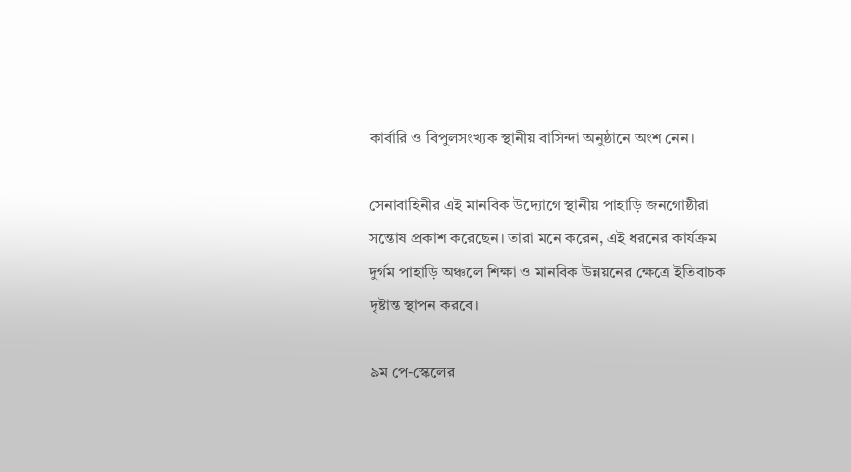কার্বারি ও বিপুলসংখ্যক স্থানীয় বাসিন্দা অনুষ্ঠানে অংশ নেন।

সেনাবাহিনীর এই মানবিক উদ্যোগে স্থানীয় পাহাড়ি জনগোষ্ঠীরা সন্তোষ প্রকাশ করেছেন। তারা মনে করেন, এই ধরনের কার্যক্রম দুর্গম পাহাড়ি অঞ্চলে শিক্ষা ও মানবিক উন্নয়নের ক্ষেত্রে ইতিবাচক দৃষ্টান্ত স্থাপন করবে।

৯ম পে-স্কেলের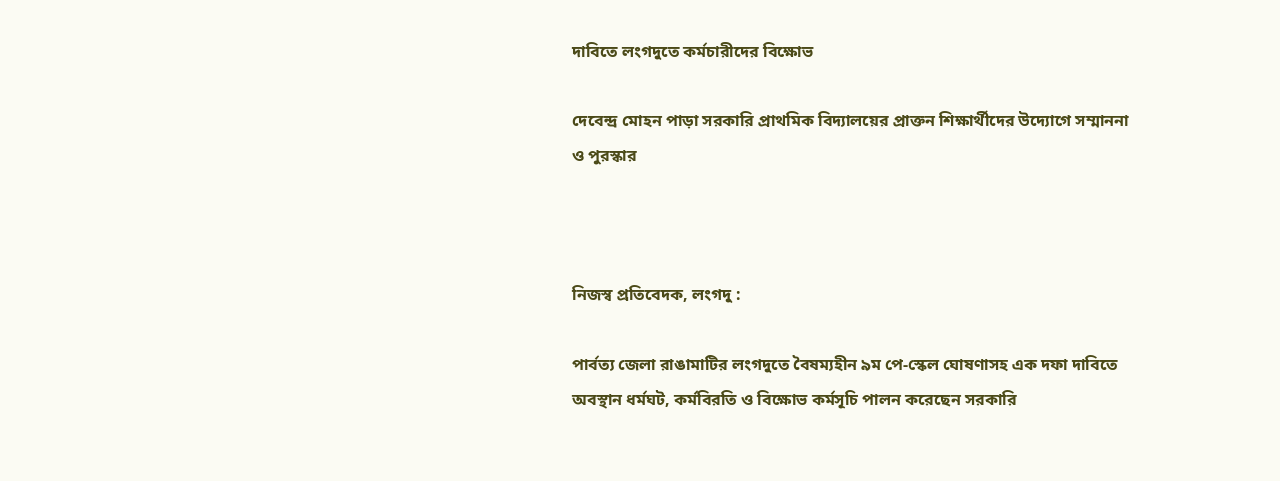দাবিতে লংগদুতে কর্মচারীদের বিক্ষোভ

দেবেন্দ্র মোহন পাড়া সরকারি প্রাথমিক বিদ্যালয়ের প্রাক্তন শিক্ষার্থীদের উদ্যোগে সম্মাননা ও পুরস্কার



নিজস্ব প্রতিবেদক, লংগদু :

পার্বত্য জেলা রাঙামাটির লংগদুতে বৈষম্যহীন ৯ম পে-স্কেল ঘোষণাসহ এক দফা দাবিতে অবস্থান ধর্মঘট, কর্মবিরতি ও বিক্ষোভ কর্মসূচি পালন করেছেন সরকারি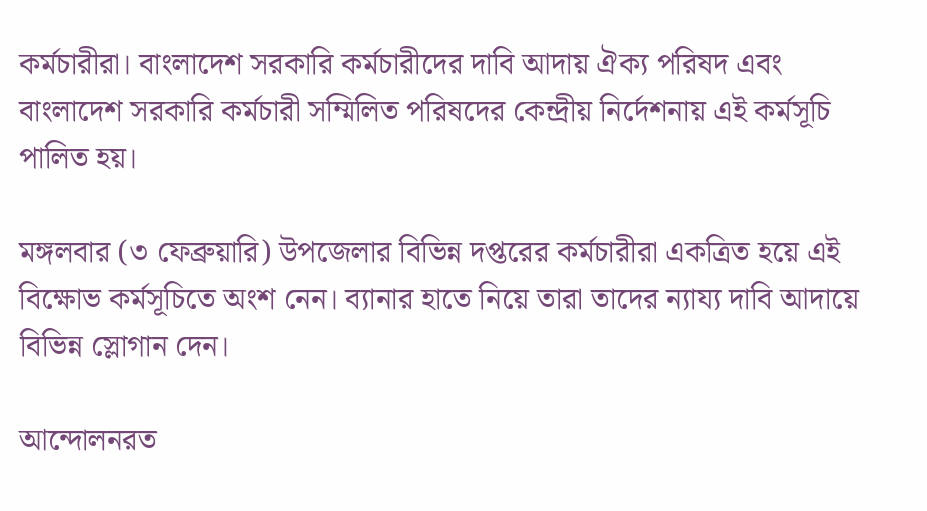কর্মচারীরা। বাংলাদেশ সরকারি কর্মচারীদের দাবি আদায় ঐক্য পরিষদ এবং বাংলাদেশ সরকারি কর্মচারী সম্মিলিত পরিষদের কেন্দ্রীয় নির্দেশনায় এই কর্মসূচি পালিত হয়।

মঙ্গলবার (৩ ফেব্রুয়ারি) উপজেলার বিভিন্ন দপ্তরের কর্মচারীরা একত্রিত হয়ে এই বিক্ষোভ কর্মসূচিতে অংশ নেন। ব্যানার হাতে নিয়ে তারা তাদের ন্যায্য দাবি আদায়ে বিভিন্ন স্লোগান দেন।

আন্দোলনরত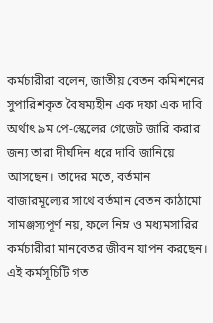কর্মচারীরা বলেন, জাতীয় বেতন কমিশনের সুপারিশকৃত বৈষম্যহীন এক দফা এক দাবি অর্থাৎ ৯ম পে-স্কেলের গেজেট জারি করার জন্য তারা দীর্ঘদিন ধরে দাবি জানিয়ে আসছেন। তাদের মতে, বর্তমান বাজারমূল্যের সাথে বর্তমান বেতন কাঠামো সামঞ্জস্যপূর্ণ নয়, ফলে নিম্ন ও মধ্যমসারির কর্মচারীরা মানবেতর জীবন যাপন করছেন। এই কর্মসূচিটি গত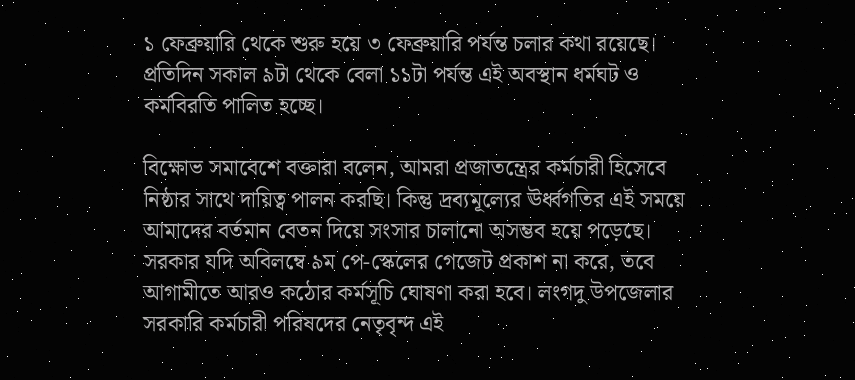১ ফেব্রুয়ারি থেকে শুরু হয়ে ৩ ফেব্রুয়ারি পর্যন্ত চলার কথা রয়েছে। প্রতিদিন সকাল ৯টা থেকে বেলা ১১টা পর্যন্ত এই অবস্থান ধর্মঘট ও কর্মবিরতি পালিত হচ্ছে।

বিক্ষোভ সমাবেশে বক্তারা বলেন, আমরা প্রজাতন্ত্রের কর্মচারী হিসেবে নিষ্ঠার সাথে দায়িত্ব পালন করছি। কিন্তু দ্রব্যমূল্যের ঊর্ধ্বগতির এই সময়ে আমাদের বর্তমান বেতন দিয়ে সংসার চালানো অসম্ভব হয়ে পড়েছে। সরকার যদি অবিলম্বে ৯ম পে-স্কেলের গেজেট প্রকাশ না করে, তবে আগামীতে আরও কঠোর কর্মসূচি ঘোষণা করা হবে। লংগদু উপজেলার সরকারি কর্মচারী পরিষদের নেতৃবৃন্দ এই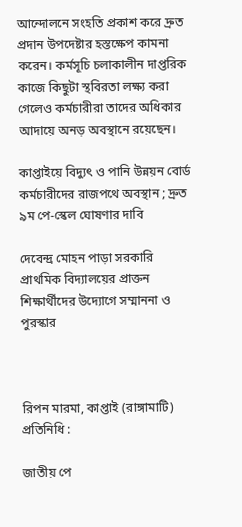আন্দোলনে সংহতি প্রকাশ করে দ্রুত প্রদান উপদেষ্টার হস্তক্ষেপ কামনা করেন। কর্মসূচি চলাকালীন দাপ্তরিক কাজে কিছুটা স্থবিরতা লক্ষ্য করা গেলেও কর্মচারীরা তাদের অধিকার আদায়ে অনড় অবস্থানে রয়েছেন।

কাপ্তাইয়ে বিদ্যুৎ ও পানি উন্নয়ন বোর্ড কর্মচারীদের রাজপথে অবস্থান ; দ্রুত ৯ম পে-স্কেল ঘোষণার দাবি

দেবেন্দ্র মোহন পাড়া সরকারি প্রাথমিক বিদ্যালয়ের প্রাক্তন শিক্ষার্থীদের উদ্যোগে সম্মাননা ও পুরস্কার



রিপন মারমা, কাপ্তাই (রাঙ্গামাটি) প্রতিনিধি :

জাতীয় পে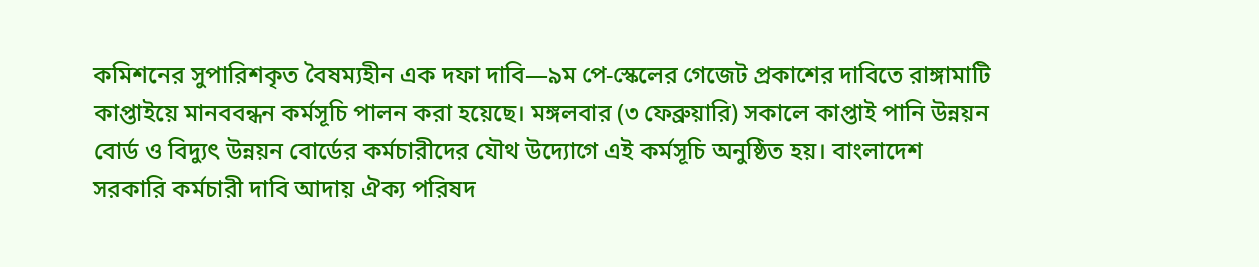কমিশনের সুপারিশকৃত বৈষম্যহীন এক দফা দাবি—৯ম পে-স্কেলের গেজেট প্রকাশের দাবিতে রাঙ্গামাটি কাপ্তাইয়ে মানববন্ধন কর্মসূচি পালন করা হয়েছে। মঙ্গলবার (৩ ফেব্রুয়ারি) সকালে কাপ্তাই পানি উন্নয়ন বোর্ড ও বিদ্যুৎ উন্নয়ন বোর্ডের কর্মচারীদের যৌথ উদ্যোগে এই কর্মসূচি অনুষ্ঠিত হয়। বাংলাদেশ সরকারি কর্মচারী দাবি আদায় ঐক্য পরিষদ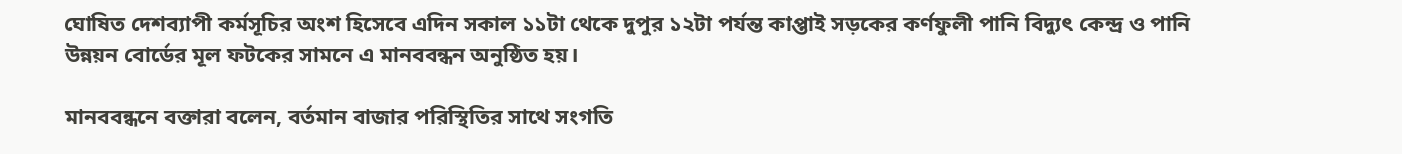ঘোষিত দেশব্যাপী কর্মসূচির অংশ হিসেবে এদিন সকাল ১১টা থেকে দুপুর ১২টা পর্যন্ত কাপ্তাই সড়কের কর্ণফুলী পানি বিদ্যুৎ কেন্দ্র ও পানি উন্নয়ন বোর্ডের মূল ফটকের সামনে এ মানববন্ধন অনুষ্ঠিত হয়।

মানববন্ধনে বক্তারা বলেন, বর্তমান বাজার পরিস্থিতির সাথে সংগতি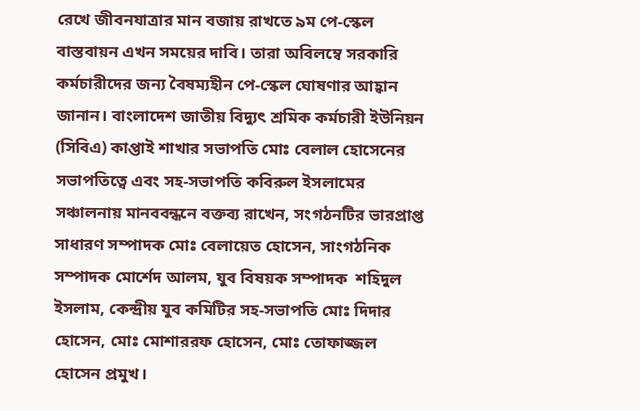রেখে জীবনযাত্রার মান বজায় রাখতে ৯ম পে-স্কেল বাস্তবায়ন এখন সময়ের দাবি। তারা অবিলম্বে সরকারি কর্মচারীদের জন্য বৈষম্যহীন পে-স্কেল ঘোষণার আহ্বান জানান। বাংলাদেশ জাতীয় বিদ্যুৎ শ্রমিক কর্মচারী ইউনিয়ন (সিবিএ) কাপ্তাই শাখার সভাপতি মোঃ বেলাল হোসেনের সভাপতিত্বে এবং সহ-সভাপতি কবিরুল ইসলামের সঞ্চালনায় মানববন্ধনে বক্তব্য রাখেন, সংগঠনটির ভারপ্রাপ্ত সাধারণ সম্পাদক মোঃ বেলায়েত হোসেন, সাংগঠনিক সম্পাদক মোর্শেদ আলম, যুব বিষয়ক সম্পাদক  শহিদুল ইসলাম, কেন্দ্রীয় যুব কমিটির সহ-সভাপতি মোঃ দিদার হোসেন, মোঃ মোশাররফ হোসেন, মোঃ তোফাজ্জল হোসেন প্রমুখ।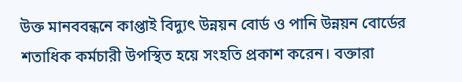উক্ত মানববন্ধনে কাপ্তাই বিদ্যুৎ উন্নয়ন বোর্ড ও পানি উন্নয়ন বোর্ডের শতাধিক কর্মচারী উপস্থিত হয়ে সংহতি প্রকাশ করেন। বক্তারা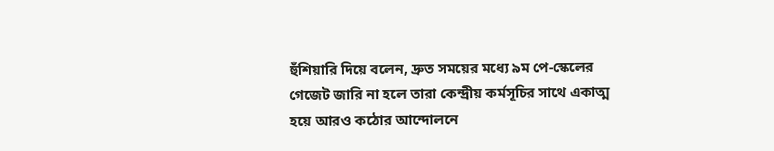হুঁশিয়ারি দিয়ে বলেন, দ্রুত সময়ের মধ্যে ৯ম পে-স্কেলের গেজেট জারি না হলে তারা কেন্দ্রীয় কর্মসূচির সাথে একাত্ম হয়ে আরও কঠোর আন্দোলনে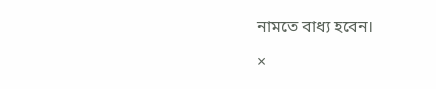নামতে বাধ্য হবেন।

×